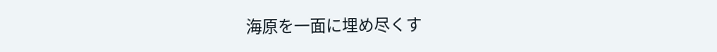海原を一面に埋め尽くす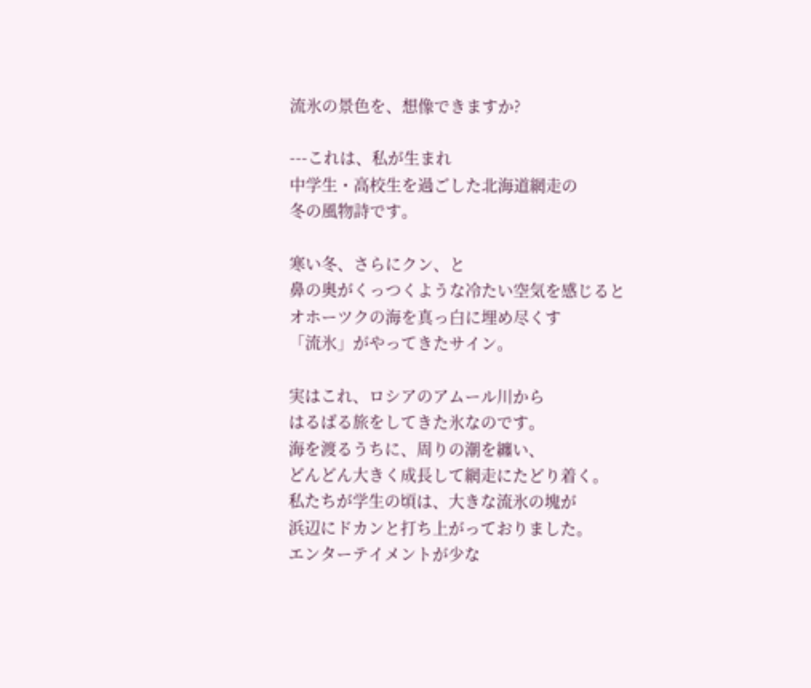流氷の景色を、想像できますか?

---これは、私が生まれ
中学生・高校生を過ごした北海道網走の
冬の風物詩です。

寒い冬、さらにクン、と
鼻の奥がくっつくような冷たい空気を感じると
オホーツクの海を真っ白に埋め尽くす
「流氷」がやってきたサイン。

実はこれ、ロシアのアムール川から
はるばる旅をしてきた氷なのです。
海を渡るうちに、周りの潮を纏い、
どんどん大きく成長して網走にたどり着く。
私たちが学生の頃は、大きな流氷の塊が
浜辺にドカンと打ち上がっておりました。
エンターテイメントが少な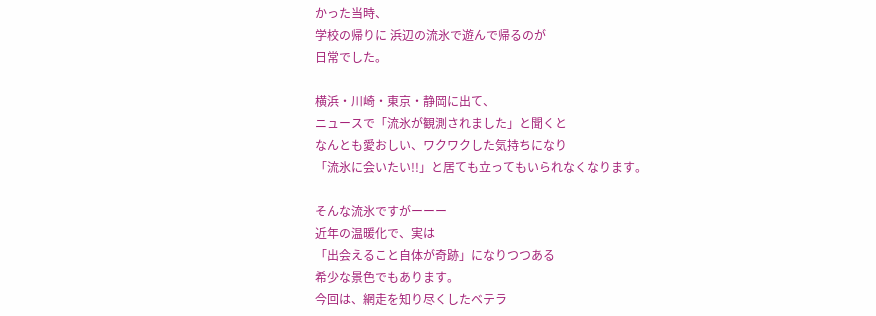かった当時、
学校の帰りに 浜辺の流氷で遊んで帰るのが
日常でした。

横浜・川崎・東京・静岡に出て、
ニュースで「流氷が観測されました」と聞くと
なんとも愛おしい、ワクワクした気持ちになり
「流氷に会いたい!!」と居ても立ってもいられなくなります。

そんな流氷ですがーーー
近年の温暖化で、実は
「出会えること自体が奇跡」になりつつある
希少な景色でもあります。
今回は、網走を知り尽くしたベテラ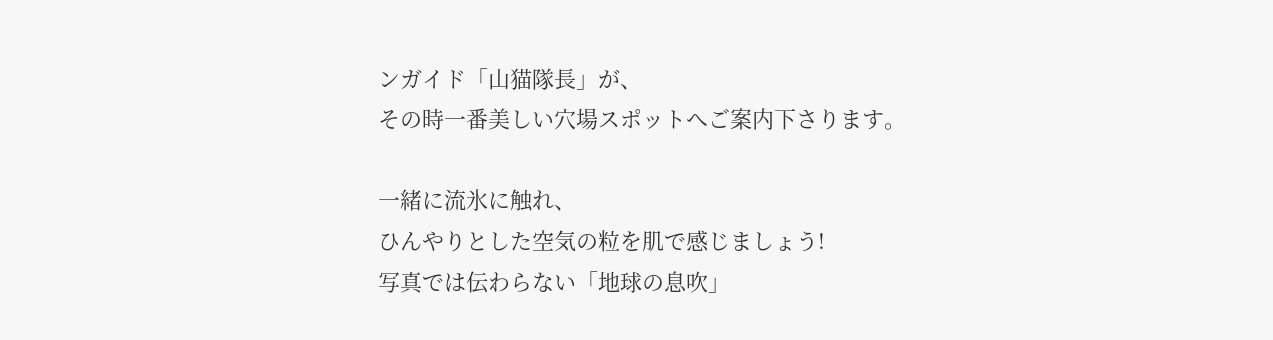ンガイド「山猫隊長」が、
その時一番美しい穴場スポットへご案内下さります。

一緒に流氷に触れ、
ひんやりとした空気の粒を肌で感じましょう!
写真では伝わらない「地球の息吹」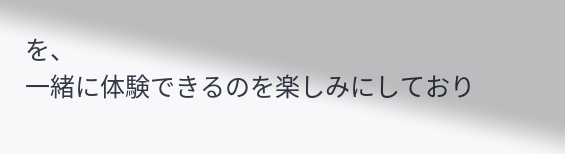を、
一緒に体験できるのを楽しみにしており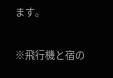ます。

※飛行機と宿の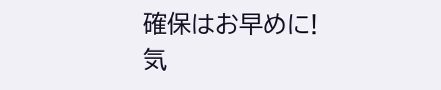確保はお早めに!
気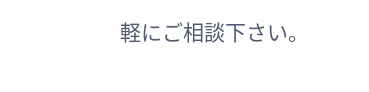軽にご相談下さい。